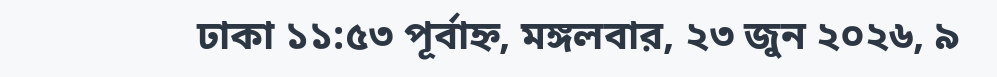ঢাকা ১১:৫৩ পূর্বাহ্ন, মঙ্গলবার, ২৩ জুন ২০২৬, ৯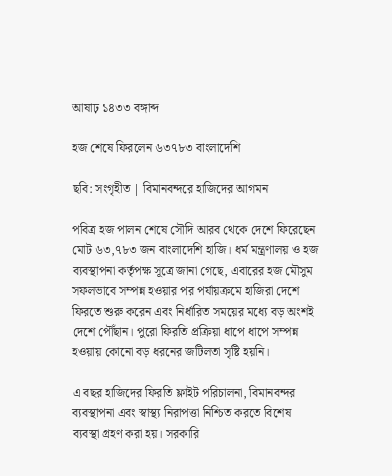আষাঢ় ১৪৩৩ বঙ্গাব্দ

হজ শেষে ফিরলেন ৬৩৭৮৩ বাংলাদেশি

ছবি: সংগৃহীত | বিমানবন্দরে হাজিদের আগমন

পবিত্র হজ পালন শেষে সৌদি আরব থেকে দেশে ফিরেছেন মোট ৬৩,৭৮৩ জন বাংলাদেশি হাজি। ধর্ম মন্ত্রণালয় ও হজ ব্যবস্থাপনা কর্তৃপক্ষ সূত্রে জানা গেছে, এবারের হজ মৌসুম সফলভাবে সম্পন্ন হওয়ার পর পর্যায়ক্রমে হাজিরা দেশে ফিরতে শুরু করেন এবং নির্ধারিত সময়ের মধ্যে বড় অংশই দেশে পৌঁছান। পুরো ফিরতি প্রক্রিয়া ধাপে ধাপে সম্পন্ন হওয়ায় কোনো বড় ধরনের জটিলতা সৃষ্টি হয়নি।

এ বছর হাজিদের ফিরতি ফ্লাইট পরিচালনা, বিমানবন্দর ব্যবস্থাপনা এবং স্বাস্থ্য নিরাপত্তা নিশ্চিত করতে বিশেষ ব্যবস্থা গ্রহণ করা হয়। সরকারি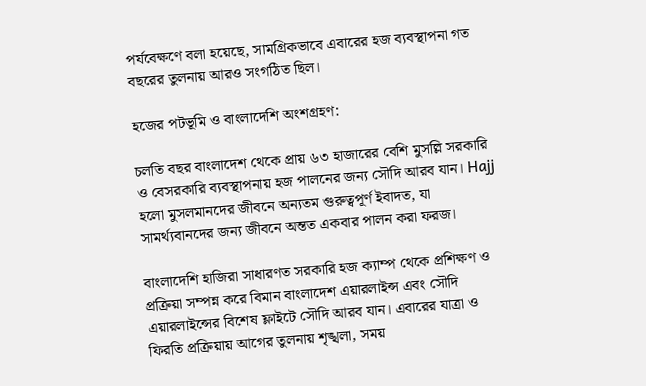পর্যবেক্ষণে বলা হয়েছে, সামগ্রিকভাবে এবারের হজ ব্যবস্থাপনা গত বছরের তুলনায় আরও সংগঠিত ছিল।

হজের পটভূমি ও বাংলাদেশি অংশগ্রহণ:

চলতি বছর বাংলাদেশ থেকে প্রায় ৬৩ হাজারের বেশি মুসল্লি সরকারি ও বেসরকারি ব্যবস্থাপনায় হজ পালনের জন্য সৌদি আরব যান। Hajj হলো মুসলমানদের জীবনে অন্যতম গুরুত্বপূর্ণ ইবাদত, যা সামর্থ্যবানদের জন্য জীবনে অন্তত একবার পালন করা ফরজ।

বাংলাদেশি হাজিরা সাধারণত সরকারি হজ ক্যাম্প থেকে প্রশিক্ষণ ও প্রক্রিয়া সম্পন্ন করে বিমান বাংলাদেশ এয়ারলাইন্স এবং সৌদি এয়ারলাইন্সের বিশেষ ফ্লাইটে সৌদি আরব যান। এবারের যাত্রা ও ফিরতি প্রক্রিয়ায় আগের তুলনায় শৃঙ্খলা, সময়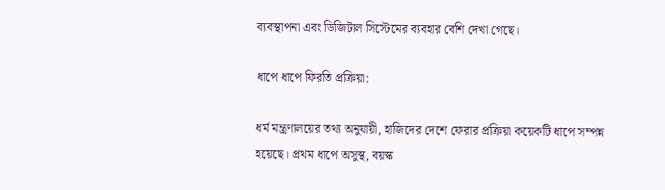ব্যবস্থাপনা এবং ডিজিটাল সিস্টেমের ব্যবহার বেশি দেখা গেছে।

ধাপে ধাপে ফিরতি প্রক্রিয়া:

ধর্ম মন্ত্রণালয়ের তথ্য অনুযায়ী, হাজিদের দেশে ফেরার প্রক্রিয়া কয়েকটি ধাপে সম্পন্ন হয়েছে। প্রথম ধাপে অসুস্থ, বয়স্ক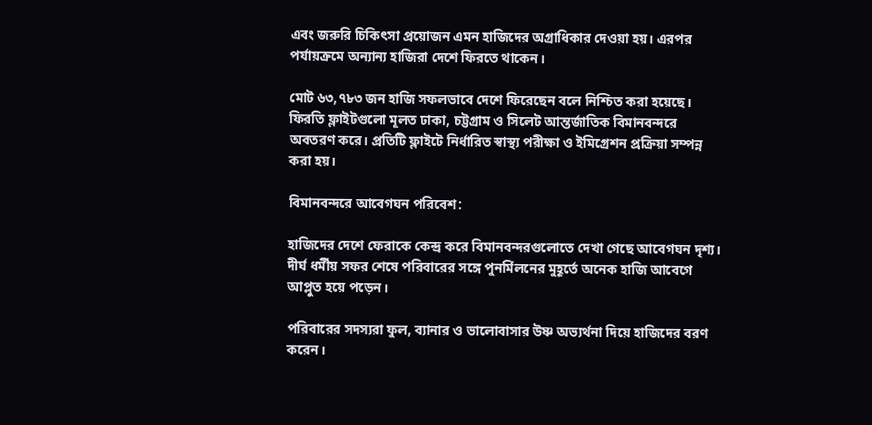এবং জরুরি চিকিৎসা প্রয়োজন এমন হাজিদের অগ্রাধিকার দেওয়া হয়। এরপর পর্যায়ক্রমে অন্যান্য হাজিরা দেশে ফিরতে থাকেন।

মোট ৬৩,৭৮৩ জন হাজি সফলভাবে দেশে ফিরেছেন বলে নিশ্চিত করা হয়েছে। ফিরতি ফ্লাইটগুলো মূলত ঢাকা, চট্টগ্রাম ও সিলেট আন্তর্জাতিক বিমানবন্দরে অবতরণ করে। প্রতিটি ফ্লাইটে নির্ধারিত স্বাস্থ্য পরীক্ষা ও ইমিগ্রেশন প্রক্রিয়া সম্পন্ন করা হয়।

বিমানবন্দরে আবেগঘন পরিবেশ:

হাজিদের দেশে ফেরাকে কেন্দ্র করে বিমানবন্দরগুলোতে দেখা গেছে আবেগঘন দৃশ্য। দীর্ঘ ধর্মীয় সফর শেষে পরিবারের সঙ্গে পুনর্মিলনের মুহূর্তে অনেক হাজি আবেগে আপ্লুত হয়ে পড়েন।

পরিবারের সদস্যরা ফুল, ব্যানার ও ভালোবাসার উষ্ণ অভ্যর্থনা দিয়ে হাজিদের বরণ করেন।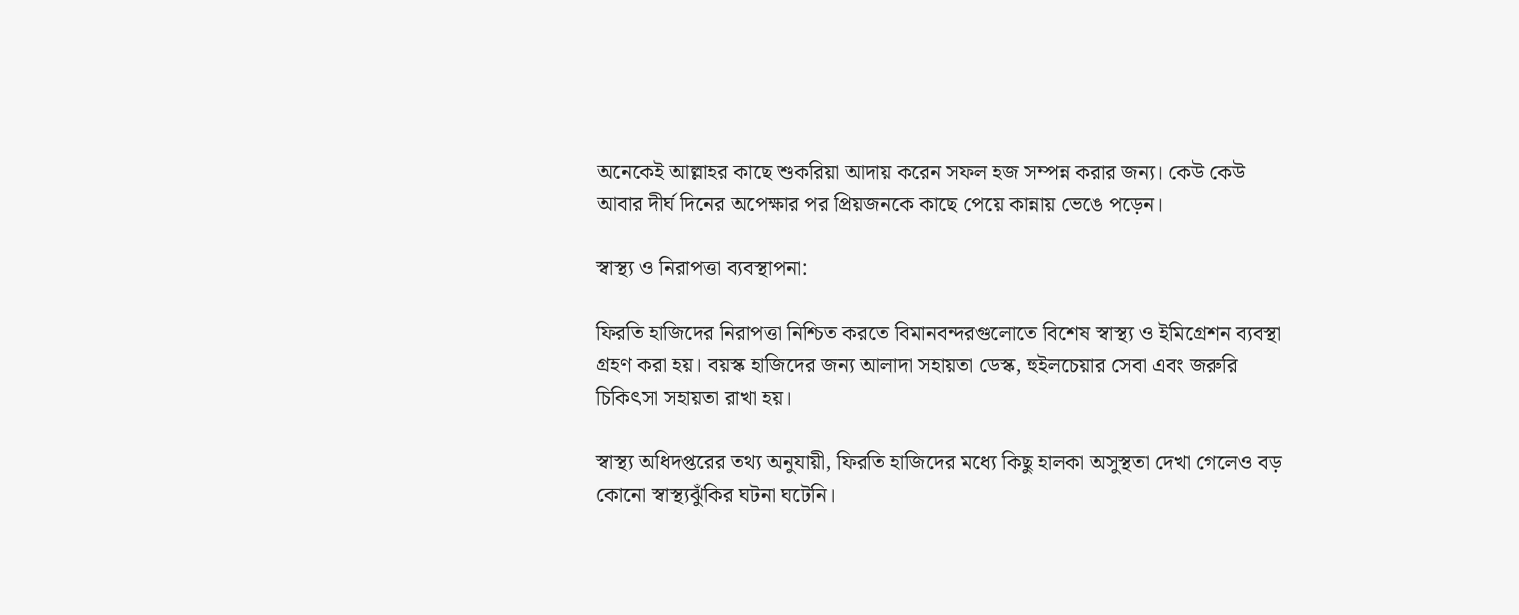অনেকেই আল্লাহর কাছে শুকরিয়া আদায় করেন সফল হজ সম্পন্ন করার জন্য। কেউ কেউ আবার দীর্ঘ দিনের অপেক্ষার পর প্রিয়জনকে কাছে পেয়ে কান্নায় ভেঙে পড়েন।

স্বাস্থ্য ও নিরাপত্তা ব্যবস্থাপনা:

ফিরতি হাজিদের নিরাপত্তা নিশ্চিত করতে বিমানবন্দরগুলোতে বিশেষ স্বাস্থ্য ও ইমিগ্রেশন ব্যবস্থা গ্রহণ করা হয়। বয়স্ক হাজিদের জন্য আলাদা সহায়তা ডেস্ক, হুইলচেয়ার সেবা এবং জরুরি চিকিৎসা সহায়তা রাখা হয়।

স্বাস্থ্য অধিদপ্তরের তথ্য অনুযায়ী, ফিরতি হাজিদের মধ্যে কিছু হালকা অসুস্থতা দেখা গেলেও বড় কোনো স্বাস্থ্যঝুঁকির ঘটনা ঘটেনি।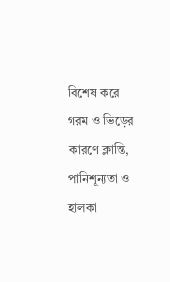বিশেষ করে গরম ও ভিড়ের কারণে ক্লান্তি, পানিশূন্যতা ও হালকা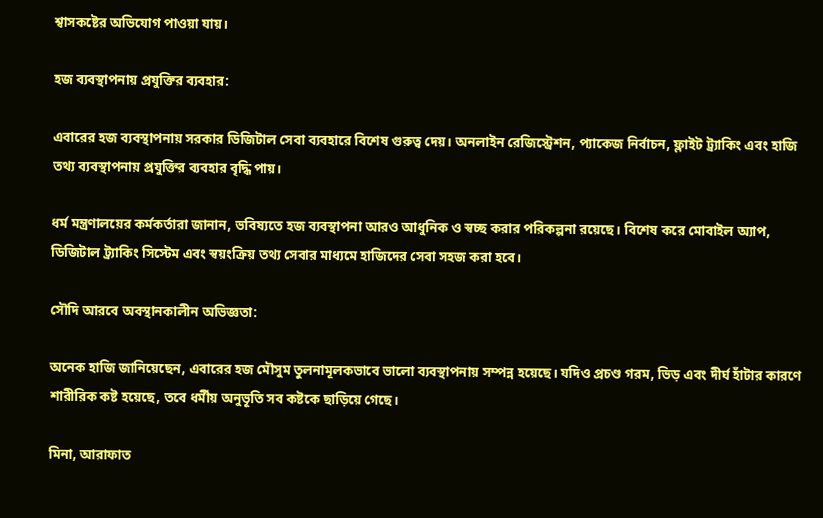শ্বাসকষ্টের অভিযোগ পাওয়া যায়।

হজ ব্যবস্থাপনায় প্রযুক্তির ব্যবহার:

এবারের হজ ব্যবস্থাপনায় সরকার ডিজিটাল সেবা ব্যবহারে বিশেষ গুরুত্ব দেয়। অনলাইন রেজিস্ট্রেশন, প্যাকেজ নির্বাচন, ফ্লাইট ট্র্যাকিং এবং হাজি তথ্য ব্যবস্থাপনায় প্রযুক্তির ব্যবহার বৃদ্ধি পায়।

ধর্ম মন্ত্রণালয়ের কর্মকর্তারা জানান, ভবিষ্যতে হজ ব্যবস্থাপনা আরও আধুনিক ও স্বচ্ছ করার পরিকল্পনা রয়েছে। বিশেষ করে মোবাইল অ্যাপ, ডিজিটাল ট্র্যাকিং সিস্টেম এবং স্বয়ংক্রিয় তথ্য সেবার মাধ্যমে হাজিদের সেবা সহজ করা হবে।

সৌদি আরবে অবস্থানকালীন অভিজ্ঞতা:

অনেক হাজি জানিয়েছেন, এবারের হজ মৌসুম তুলনামূলকভাবে ভালো ব্যবস্থাপনায় সম্পন্ন হয়েছে। যদিও প্রচণ্ড গরম, ভিড় এবং দীর্ঘ হাঁটার কারণে শারীরিক কষ্ট হয়েছে, তবে ধর্মীয় অনুভূতি সব কষ্টকে ছাড়িয়ে গেছে।

মিনা, আরাফাত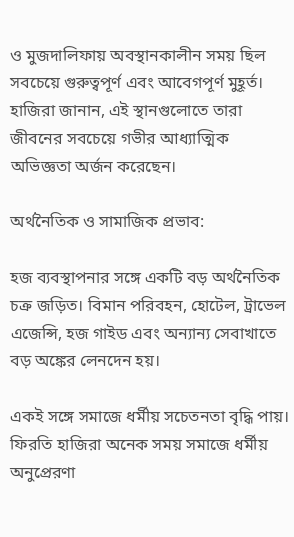ও মুজদালিফায় অবস্থানকালীন সময় ছিল সবচেয়ে গুরুত্বপূর্ণ এবং আবেগপূর্ণ মুহূর্ত। হাজিরা জানান, এই স্থানগুলোতে তারা জীবনের সবচেয়ে গভীর আধ্যাত্মিক অভিজ্ঞতা অর্জন করেছেন।

অর্থনৈতিক ও সামাজিক প্রভাব:

হজ ব্যবস্থাপনার সঙ্গে একটি বড় অর্থনৈতিক চক্র জড়িত। বিমান পরিবহন, হোটেল, ট্রাভেল এজেন্সি, হজ গাইড এবং অন্যান্য সেবাখাতে বড় অঙ্কের লেনদেন হয়।

একই সঙ্গে সমাজে ধর্মীয় সচেতনতা বৃদ্ধি পায়। ফিরতি হাজিরা অনেক সময় সমাজে ধর্মীয় অনুপ্রেরণা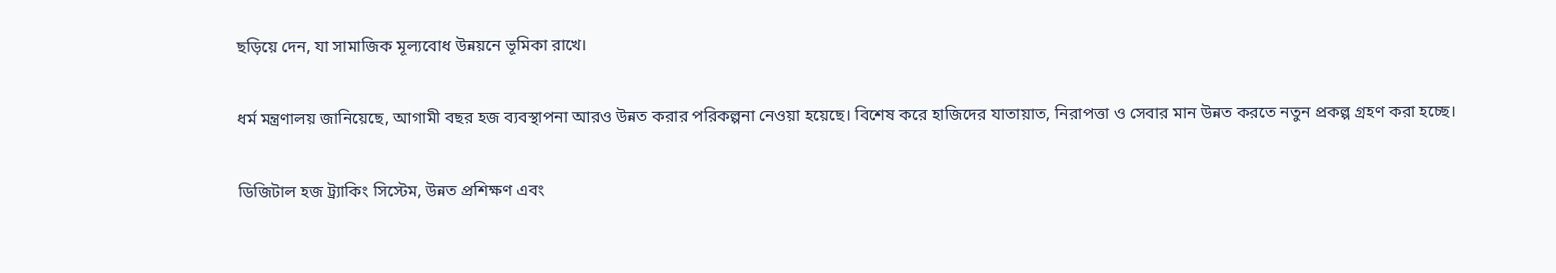ছড়িয়ে দেন, যা সামাজিক মূল্যবোধ উন্নয়নে ভূমিকা রাখে।

ধর্ম মন্ত্রণালয় জানিয়েছে, আগামী বছর হজ ব্যবস্থাপনা আরও উন্নত করার পরিকল্পনা নেওয়া হয়েছে। বিশেষ করে হাজিদের যাতায়াত, নিরাপত্তা ও সেবার মান উন্নত করতে নতুন প্রকল্প গ্রহণ করা হচ্ছে।

ডিজিটাল হজ ট্র্যাকিং সিস্টেম, উন্নত প্রশিক্ষণ এবং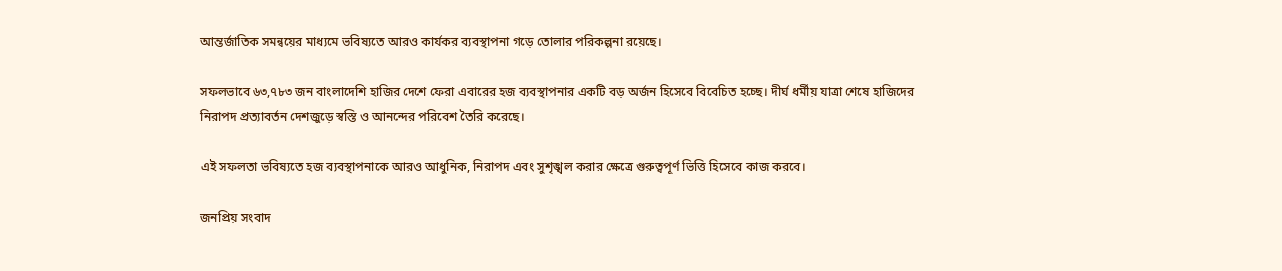আন্তর্জাতিক সমন্বয়ের মাধ্যমে ভবিষ্যতে আরও কার্যকর ব্যবস্থাপনা গড়ে তোলার পরিকল্পনা রয়েছে।

সফলভাবে ৬৩,৭৮৩ জন বাংলাদেশি হাজির দেশে ফেরা এবারের হজ ব্যবস্থাপনার একটি বড় অর্জন হিসেবে বিবেচিত হচ্ছে। দীর্ঘ ধর্মীয় যাত্রা শেষে হাজিদের নিরাপদ প্রত্যাবর্তন দেশজুড়ে স্বস্তি ও আনন্দের পরিবেশ তৈরি করেছে।

এই সফলতা ভবিষ্যতে হজ ব্যবস্থাপনাকে আরও আধুনিক, নিরাপদ এবং সুশৃঙ্খল করার ক্ষেত্রে গুরুত্বপূর্ণ ভিত্তি হিসেবে কাজ করবে।

জনপ্রিয় সংবাদ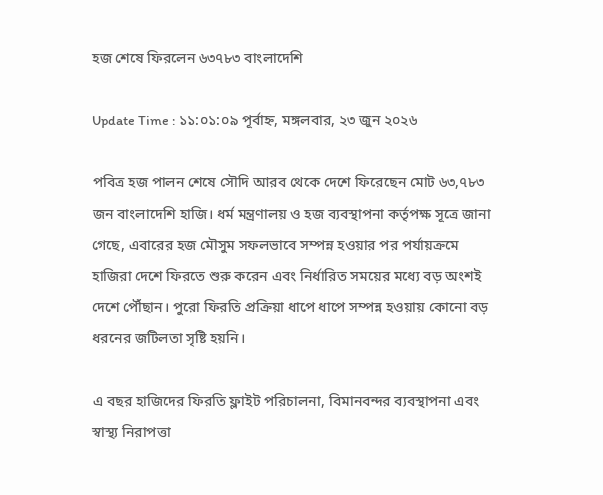হজ শেষে ফিরলেন ৬৩৭৮৩ বাংলাদেশি

Update Time : ১১:০১:০৯ পূর্বাহ্ন, মঙ্গলবার, ২৩ জুন ২০২৬

পবিত্র হজ পালন শেষে সৌদি আরব থেকে দেশে ফিরেছেন মোট ৬৩,৭৮৩ জন বাংলাদেশি হাজি। ধর্ম মন্ত্রণালয় ও হজ ব্যবস্থাপনা কর্তৃপক্ষ সূত্রে জানা গেছে, এবারের হজ মৌসুম সফলভাবে সম্পন্ন হওয়ার পর পর্যায়ক্রমে হাজিরা দেশে ফিরতে শুরু করেন এবং নির্ধারিত সময়ের মধ্যে বড় অংশই দেশে পৌঁছান। পুরো ফিরতি প্রক্রিয়া ধাপে ধাপে সম্পন্ন হওয়ায় কোনো বড় ধরনের জটিলতা সৃষ্টি হয়নি।

এ বছর হাজিদের ফিরতি ফ্লাইট পরিচালনা, বিমানবন্দর ব্যবস্থাপনা এবং স্বাস্থ্য নিরাপত্তা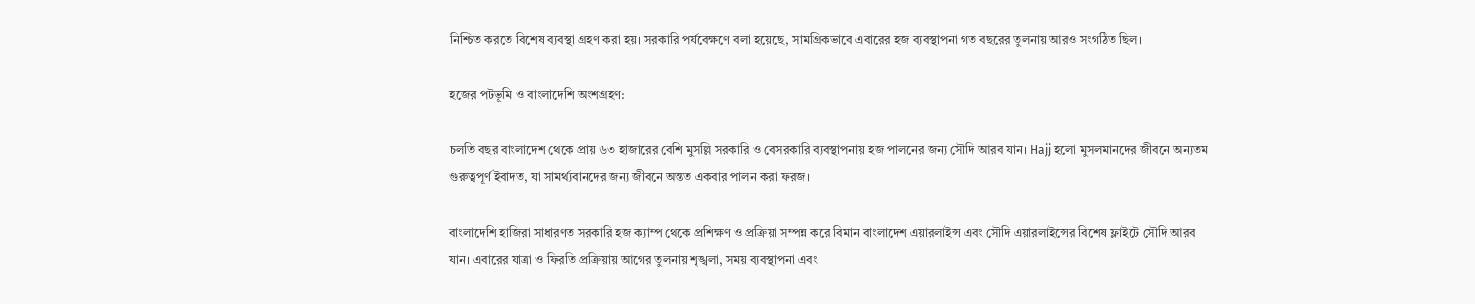নিশ্চিত করতে বিশেষ ব্যবস্থা গ্রহণ করা হয়। সরকারি পর্যবেক্ষণে বলা হয়েছে, সামগ্রিকভাবে এবারের হজ ব্যবস্থাপনা গত বছরের তুলনায় আরও সংগঠিত ছিল।

হজের পটভূমি ও বাংলাদেশি অংশগ্রহণ:

চলতি বছর বাংলাদেশ থেকে প্রায় ৬৩ হাজারের বেশি মুসল্লি সরকারি ও বেসরকারি ব্যবস্থাপনায় হজ পালনের জন্য সৌদি আরব যান। Hajj হলো মুসলমানদের জীবনে অন্যতম গুরুত্বপূর্ণ ইবাদত, যা সামর্থ্যবানদের জন্য জীবনে অন্তত একবার পালন করা ফরজ।

বাংলাদেশি হাজিরা সাধারণত সরকারি হজ ক্যাম্প থেকে প্রশিক্ষণ ও প্রক্রিয়া সম্পন্ন করে বিমান বাংলাদেশ এয়ারলাইন্স এবং সৌদি এয়ারলাইন্সের বিশেষ ফ্লাইটে সৌদি আরব যান। এবারের যাত্রা ও ফিরতি প্রক্রিয়ায় আগের তুলনায় শৃঙ্খলা, সময় ব্যবস্থাপনা এবং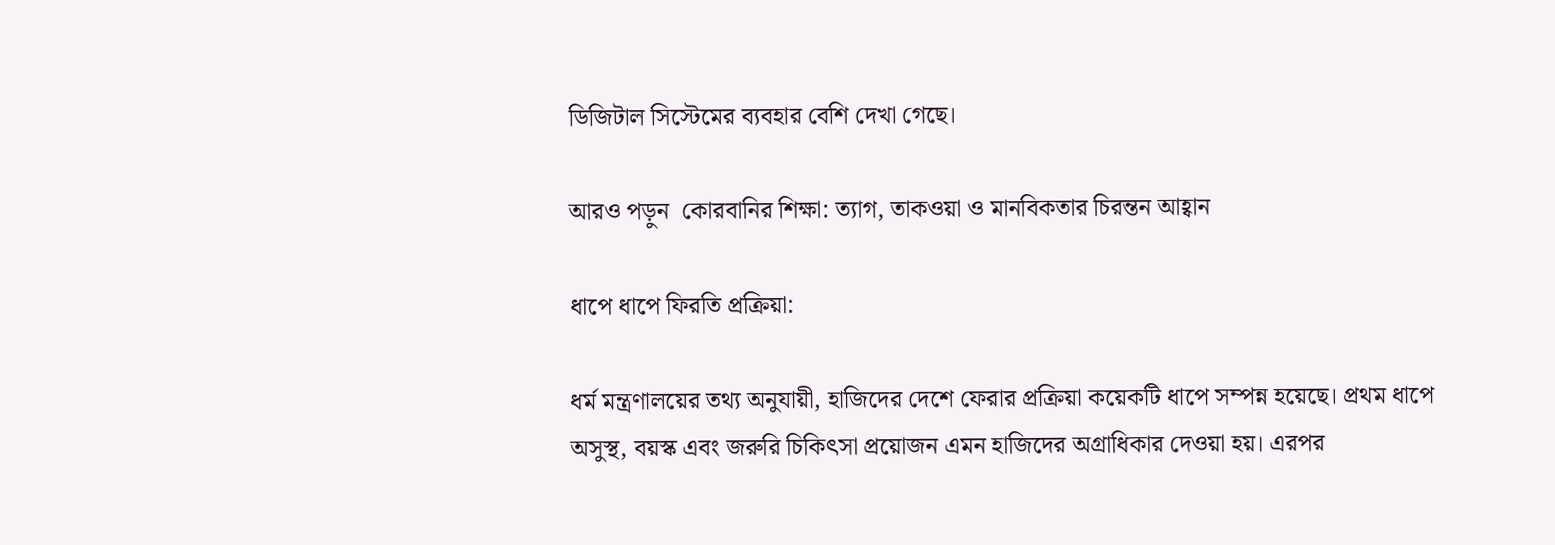ডিজিটাল সিস্টেমের ব্যবহার বেশি দেখা গেছে।

আরও পড়ুন  কোরবানির শিক্ষা: ত্যাগ, তাকওয়া ও মানবিকতার চিরন্তন আহ্বান

ধাপে ধাপে ফিরতি প্রক্রিয়া:

ধর্ম মন্ত্রণালয়ের তথ্য অনুযায়ী, হাজিদের দেশে ফেরার প্রক্রিয়া কয়েকটি ধাপে সম্পন্ন হয়েছে। প্রথম ধাপে অসুস্থ, বয়স্ক এবং জরুরি চিকিৎসা প্রয়োজন এমন হাজিদের অগ্রাধিকার দেওয়া হয়। এরপর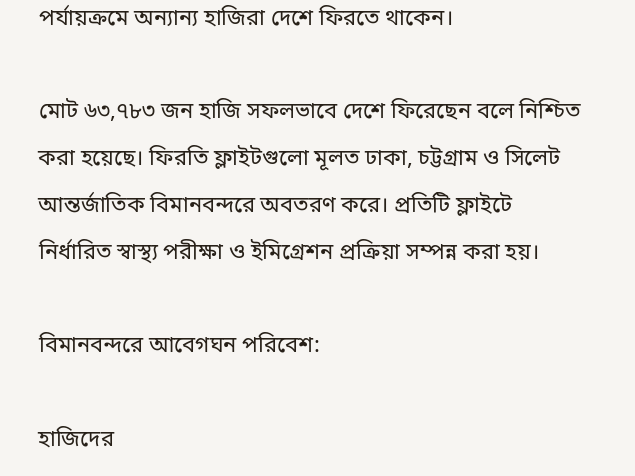পর্যায়ক্রমে অন্যান্য হাজিরা দেশে ফিরতে থাকেন।

মোট ৬৩,৭৮৩ জন হাজি সফলভাবে দেশে ফিরেছেন বলে নিশ্চিত করা হয়েছে। ফিরতি ফ্লাইটগুলো মূলত ঢাকা, চট্টগ্রাম ও সিলেট আন্তর্জাতিক বিমানবন্দরে অবতরণ করে। প্রতিটি ফ্লাইটে নির্ধারিত স্বাস্থ্য পরীক্ষা ও ইমিগ্রেশন প্রক্রিয়া সম্পন্ন করা হয়।

বিমানবন্দরে আবেগঘন পরিবেশ:

হাজিদের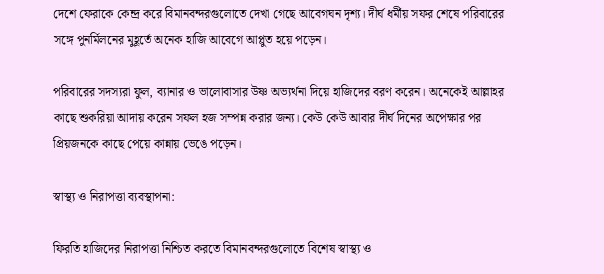দেশে ফেরাকে কেন্দ্র করে বিমানবন্দরগুলোতে দেখা গেছে আবেগঘন দৃশ্য। দীর্ঘ ধর্মীয় সফর শেষে পরিবারের সঙ্গে পুনর্মিলনের মুহূর্তে অনেক হাজি আবেগে আপ্লুত হয়ে পড়েন।

পরিবারের সদস্যরা ফুল, ব্যানার ও ভালোবাসার উষ্ণ অভ্যর্থনা দিয়ে হাজিদের বরণ করেন। অনেকেই আল্লাহর কাছে শুকরিয়া আদায় করেন সফল হজ সম্পন্ন করার জন্য। কেউ কেউ আবার দীর্ঘ দিনের অপেক্ষার পর প্রিয়জনকে কাছে পেয়ে কান্নায় ভেঙে পড়েন।

স্বাস্থ্য ও নিরাপত্তা ব্যবস্থাপনা:

ফিরতি হাজিদের নিরাপত্তা নিশ্চিত করতে বিমানবন্দরগুলোতে বিশেষ স্বাস্থ্য ও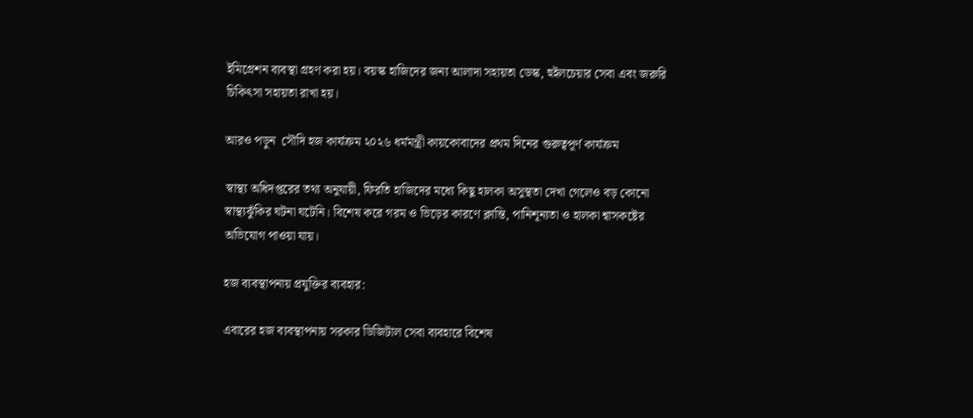ইমিগ্রেশন ব্যবস্থা গ্রহণ করা হয়। বয়স্ক হাজিদের জন্য আলাদা সহায়তা ডেস্ক, হুইলচেয়ার সেবা এবং জরুরি চিকিৎসা সহায়তা রাখা হয়।

আরও পড়ুন  সৌদি হজ কার্যক্রম ২০২৬ ধর্মমন্ত্রী কায়কোবাদের প্রথম দিনের গুরুত্বপূর্ণ কার্যক্রম

স্বাস্থ্য অধিদপ্তরের তথ্য অনুযায়ী, ফিরতি হাজিদের মধ্যে কিছু হালকা অসুস্থতা দেখা গেলেও বড় কোনো স্বাস্থ্যঝুঁকির ঘটনা ঘটেনি। বিশেষ করে গরম ও ভিড়ের কারণে ক্লান্তি, পানিশূন্যতা ও হালকা শ্বাসকষ্টের অভিযোগ পাওয়া যায়।

হজ ব্যবস্থাপনায় প্রযুক্তির ব্যবহার:

এবারের হজ ব্যবস্থাপনায় সরকার ডিজিটাল সেবা ব্যবহারে বিশেষ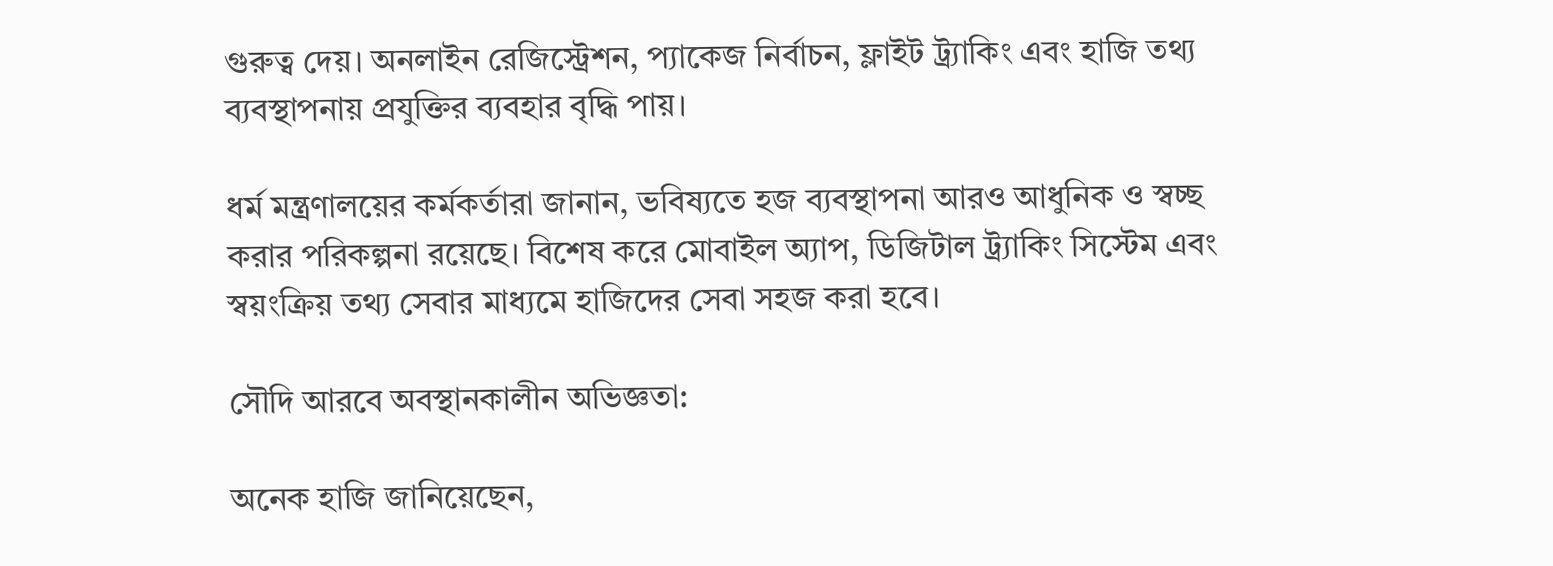গুরুত্ব দেয়। অনলাইন রেজিস্ট্রেশন, প্যাকেজ নির্বাচন, ফ্লাইট ট্র্যাকিং এবং হাজি তথ্য ব্যবস্থাপনায় প্রযুক্তির ব্যবহার বৃদ্ধি পায়।

ধর্ম মন্ত্রণালয়ের কর্মকর্তারা জানান, ভবিষ্যতে হজ ব্যবস্থাপনা আরও আধুনিক ও স্বচ্ছ করার পরিকল্পনা রয়েছে। বিশেষ করে মোবাইল অ্যাপ, ডিজিটাল ট্র্যাকিং সিস্টেম এবং স্বয়ংক্রিয় তথ্য সেবার মাধ্যমে হাজিদের সেবা সহজ করা হবে।

সৌদি আরবে অবস্থানকালীন অভিজ্ঞতা:

অনেক হাজি জানিয়েছেন,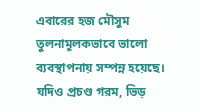এবারের হজ মৌসুম তুলনামূলকভাবে ভালো ব্যবস্থাপনায় সম্পন্ন হয়েছে। যদিও প্রচণ্ড গরম, ভিড়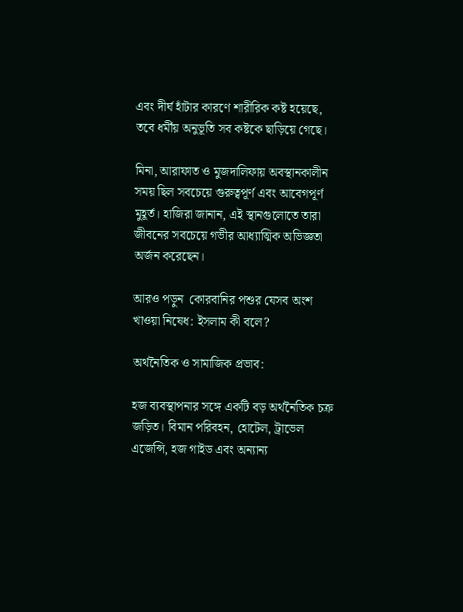এবং দীর্ঘ হাঁটার কারণে শারীরিক কষ্ট হয়েছে, তবে ধর্মীয় অনুভূতি সব কষ্টকে ছাড়িয়ে গেছে।

মিনা, আরাফাত ও মুজদালিফায় অবস্থানকালীন সময় ছিল সবচেয়ে গুরুত্বপূর্ণ এবং আবেগপূর্ণ মুহূর্ত। হাজিরা জানান, এই স্থানগুলোতে তারা জীবনের সবচেয়ে গভীর আধ্যাত্মিক অভিজ্ঞতা অর্জন করেছেন।

আরও পড়ুন  কোরবানির পশুর যেসব অংশ খাওয়া নিষেধ: ইসলাম কী বলে?

অর্থনৈতিক ও সামাজিক প্রভাব:

হজ ব্যবস্থাপনার সঙ্গে একটি বড় অর্থনৈতিক চক্র জড়িত। বিমান পরিবহন, হোটেল, ট্রাভেল এজেন্সি, হজ গাইড এবং অন্যান্য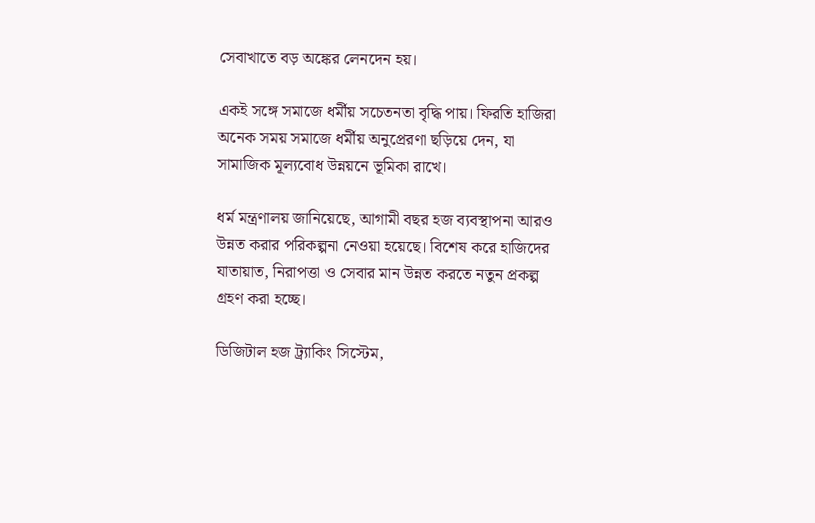সেবাখাতে বড় অঙ্কের লেনদেন হয়।

একই সঙ্গে সমাজে ধর্মীয় সচেতনতা বৃদ্ধি পায়। ফিরতি হাজিরা অনেক সময় সমাজে ধর্মীয় অনুপ্রেরণা ছড়িয়ে দেন, যা সামাজিক মূল্যবোধ উন্নয়নে ভূমিকা রাখে।

ধর্ম মন্ত্রণালয় জানিয়েছে, আগামী বছর হজ ব্যবস্থাপনা আরও উন্নত করার পরিকল্পনা নেওয়া হয়েছে। বিশেষ করে হাজিদের যাতায়াত, নিরাপত্তা ও সেবার মান উন্নত করতে নতুন প্রকল্প গ্রহণ করা হচ্ছে।

ডিজিটাল হজ ট্র্যাকিং সিস্টেম,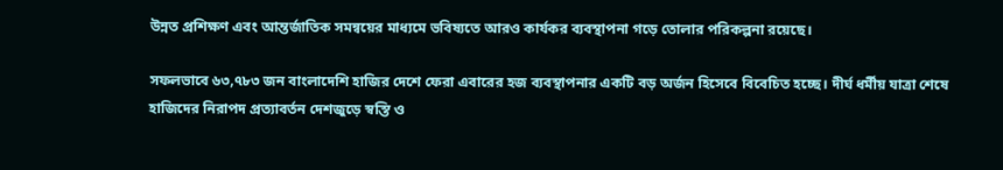উন্নত প্রশিক্ষণ এবং আন্তর্জাতিক সমন্বয়ের মাধ্যমে ভবিষ্যতে আরও কার্যকর ব্যবস্থাপনা গড়ে তোলার পরিকল্পনা রয়েছে।

সফলভাবে ৬৩,৭৮৩ জন বাংলাদেশি হাজির দেশে ফেরা এবারের হজ ব্যবস্থাপনার একটি বড় অর্জন হিসেবে বিবেচিত হচ্ছে। দীর্ঘ ধর্মীয় যাত্রা শেষে হাজিদের নিরাপদ প্রত্যাবর্তন দেশজুড়ে স্বস্তি ও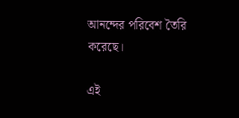আনন্দের পরিবেশ তৈরি করেছে।

এই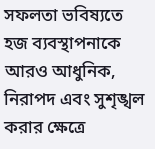সফলতা ভবিষ্যতে হজ ব্যবস্থাপনাকে আরও আধুনিক, নিরাপদ এবং সুশৃঙ্খল করার ক্ষেত্রে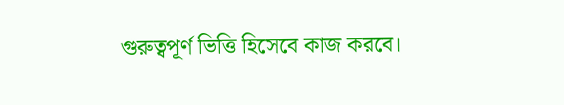গুরুত্বপূর্ণ ভিত্তি হিসেবে কাজ করবে।